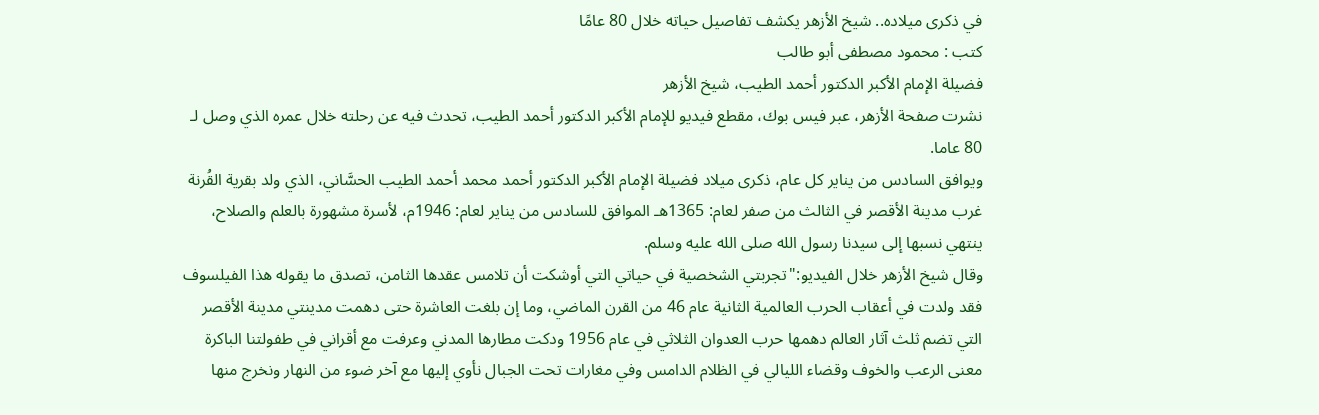في ذكرى ميلاده.. شيخ الأزهر يكشف تفاصيل حياته خلال 80 عامًا
كتب : محمود مصطفى أبو طالب
فضيلة الإمام الأكبر الدكتور أحمد الطيب، شيخ الأزهر
نشرت صفحة الأزهر، عبر فيس بوك، مقطع فيديو للإمام الأكبر الدكتور أحمد الطيب، تحدث فيه عن رحلته خلال عمره الذي وصل لـ 80 عاما.
ويوافق السادس من يناير كل عام، ذكرى ميلاد فضيلة الإمام الأكبر الدكتور أحمد محمد أحمد الطيب الحسَّاني، الذي ولد بقرية القُرنة غرب مدينة الأقصر في الثالث من صفر لعام: 1365هـ الموافق للسادس من يناير لعام: 1946م، لأسرة مشهورة بالعلم والصلاح، ينتهي نسبها إلى سيدنا رسول الله صلى الله عليه وسلم.
وقال شيخ الأزهر خلال الفيديو:"تجربتي الشخصية في حياتي التي أوشكت أن تلامس عقدها الثامن، تصدق ما يقوله هذا الفيلسوف فقد ولدت في أعقاب الحرب العالمية الثانية عام 46 من القرن الماضي، وما إن بلغت العاشرة حتى دهمت مدينتي مدينة الأقصر التي تضم ثلث آثار العالم دهمها حرب العدوان الثلاثي في عام 1956 ودكت مطارها المدني وعرفت مع أقراني في طفولتنا الباكرة معنى الرعب والخوف وقضاء الليالي في الظلام الدامس وفي مغارات تحت الجبال نأوي إليها مع آخر ضوء من النهار ونخرج منها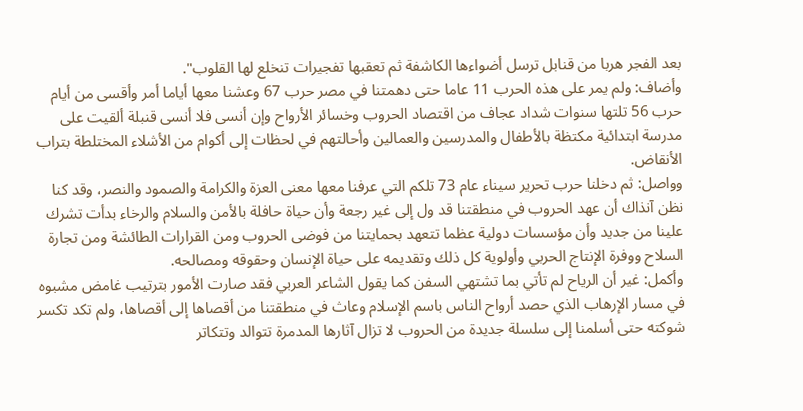بعد الفجر هربا من قنابل ترسل أضواءها الكاشفة ثم تعقبها تفجيرات تنخلع لها القلوب".
وأضاف: ولم يمر على هذه الحرب 11 عاما حتى دهمتنا في مصر حرب 67 وعشنا معها أياما أمر وأقسى من أيام حرب 56 تلتها سنوات شداد عجاف من اقتصاد الحروب وخسائر الأرواح وإن أنسى فلا أنسى قنبلة ألقيت على مدرسة ابتدائية مكتظة بالأطفال والمدرسين والعمالين وأحالتهم في لحظات إلى أكوام من الأشلاء المختلطة بتراب الأنقاض.
وواصل: ثم دخلنا حرب تحرير سيناء عام 73 تلكم التي عرفنا معها معنى العزة والكرامة والصمود والنصر، وقد كنا نظن آنذاك أن عهد الحروب في منطقتنا قد ول إلى غير رجعة وأن حياة حافلة بالأمن والسلام والرخاء بدأت تشرك علينا من جديد وأن مؤسسات دولية عظما تتعهد بحمايتنا من فوضى الحروب ومن القرارات الطائشة ومن تجارة السلاح ووفرة الإنتاج الحربي وأولوية كل ذلك وتقديمه على حياة الإنسان وحقوقه ومصالحه.
وأكمل: غير أن الرياح لم تأتي بما تشتهي السفن كما يقول الشاعر العربي فقد صارت الأمور بترتيب غامض مشبوه في مسار الإرهاب الذي حصد أرواح الناس باسم الإسلام وعاث في منطقتنا من أقصاها إلى أقصاها، ولم تكد تكسر شوكته حتى أسلمنا إلى سلسلة جديدة من الحروب لا تزال آثارها المدمرة تتوالد وتتكاتر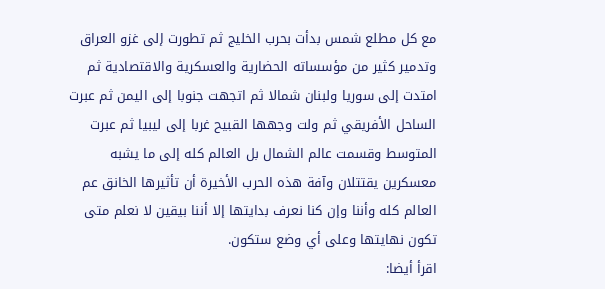مع كل مطلع شمس بدأت بحرب الخليج ثم تطورت إلى غزو العراق وتدمير كثير من مؤسساته الحضارية والعسكرية والاقتصادية ثم امتدت إلى سوريا ولبنان شمالا ثم اتجهت جنوبا إلى اليمن ثم عبرت الساحل الأفريقي ثم ولت وجهها القبيح غربا إلى ليبيا ثم عبرت المتوسط وقسمت عالم الشمال بل العالم كله إلى ما يشبه معسكرين يقتتلان وآفة هذه الحرب الأخيرة أن تأثيرها الخانق عم العالم كله وأننا وإن كنا نعرف بدايتها إلا أننا بيقين لا نعلم متى تكون نهايتها وعلى أي وضع ستكون.
اقرأ أيضا: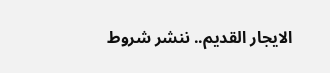الايجار القديم.. ننشر شروط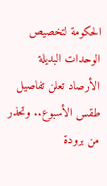الحكومة لتخصيص الوحدات البديلة
الأرصاد تعلن تفاصيل طقس الأسبوع.. وتحذر من برودة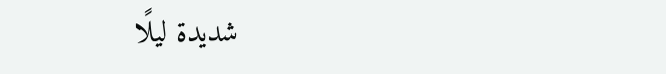شديدة ليلًا